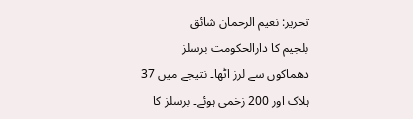تحریر: نعیم الرحمان شائق
بلجیم کا دارالحکومت برسلز دھماکوں سے لرز اٹھا۔ نتیجے میں 37 ہلاک اور 200 زخمی ہوئے۔ برسلز کا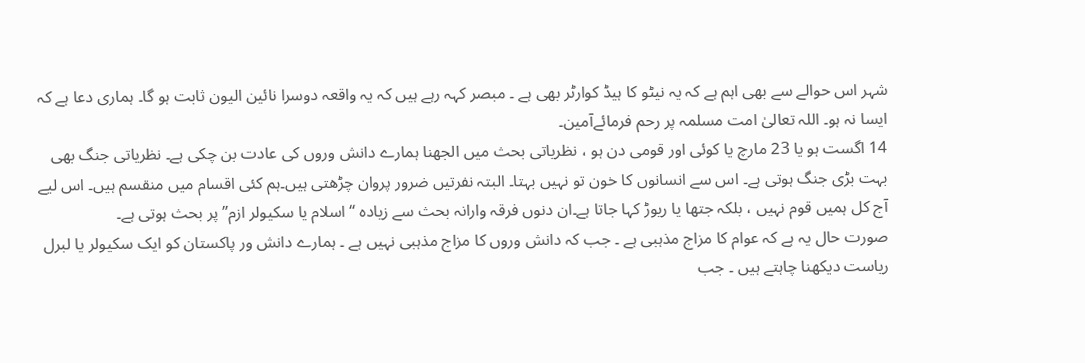شہر اس حوالے سے بھی اہم ہے کہ یہ نیٹو کا ہیڈ کوارٹر بھی ہے ۔ مبصر کہہ رہے ہیں کہ یہ واقعہ دوسرا نائین الیون ثابت ہو گا۔ ہماری دعا ہے کہ ایسا نہ ہو۔ اللہ تعالیٰ امت مسلمہ پر رحم فرمائےآمین۔
14 اگست ہو یا 23 مارچ یا کوئی اور قومی دن ہو ، نظریاتی بحث میں الجھنا ہمارے دانش وروں کی عادت بن چکی ہے۔ نظریاتی جنگ بھی بہت بڑی جنگ ہوتی ہے۔ اس سے انسانوں کا خون تو نہیں بہتا۔ البتہ نفرتیں ضرور پروان چڑھتی ہیں۔ہم کئی اقسام میں منقسم ہیں۔ اس لیے آج کل ہمیں قوم نہیں ، بلکہ جتھا یا ریوڑ کہا جاتا ہے۔ان دنوں فرقہ وارانہ بحث سے زیادہ “اسلام یا سکیولر ازم” پر بحث ہوتی ہے۔
صورت حال یہ ہے کہ عوام کا مزاج مذہبی ہے ۔ جب کہ دانش وروں کا مزاج مذہبی نہیں ہے ۔ ہمارے دانش ور پاکستان کو ایک سکیولر یا لبرل ریاست دیکھنا چاہتے ہیں ۔ جب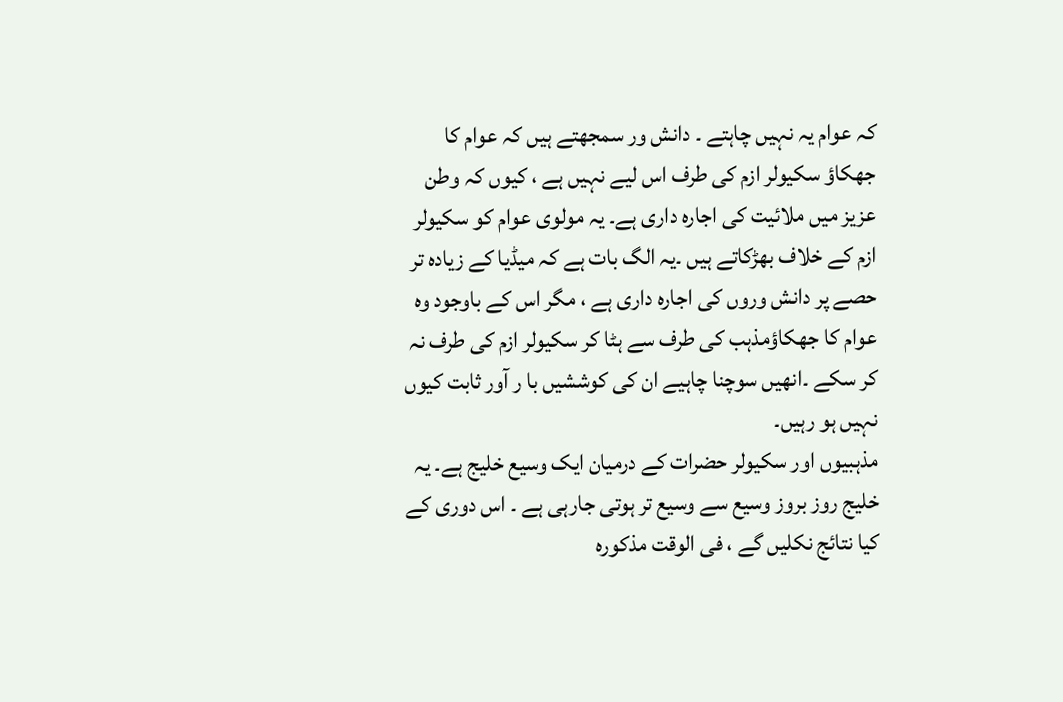کہ عوام یہ نہیں چاہتے ۔ دانش ور سمجھتے ہیں کہ عوام کا جھکاؤ سکیولر ازم کی طرف اس لیے نہیں ہے ، کیوں کہ وطن عزیز میں ملائیت کی اجارہ داری ہے۔ یہ مولوی عوام کو سکیولر ازم کے خلاف بھڑکاتے ہیں ۔یہ الگ بات ہے کہ میڈیا کے زیادہ تر حصے پر دانش وروں کی اجارہ داری ہے ، مگر اس کے باوجود وہ عوام کا جھکاؤمذہب کی طرف سے ہٹا کر سکیولر ازم کی طرف نہ کر سکے ۔انھیں سوچنا چاہیے ان کی کوششیں با ر آور ثابت کیوں نہیں ہو رہیں۔
مذہبیوں اور سکیولر حضرات کے درمیان ایک وسیع خلیج ہے۔ یہ خلیج روز بروز وسیع سے وسیع تر ہوتی جارہی ہے ۔ اس دوری کے کیا نتائج نکلیں گے ، فی الوقت مذکورہ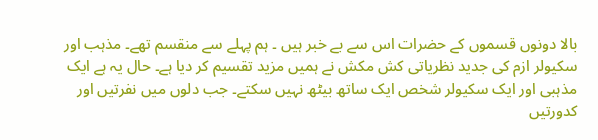بالا دونوں قسموں کے حضرات اس سے بے خبر ہیں ۔ ہم پہلے سے منقسم تھے۔ مذہب اور سکیولر ازم کی جدید نظریاتی کش مکش نے ہمیں مزید تقسیم کر دیا ہے۔ حال یہ ہے ایک مذہبی اور ایک سکیولر شخص ایک ساتھ بیٹھ نہیں سکتے۔ جب دلوں میں نفرتیں اور کدورتیں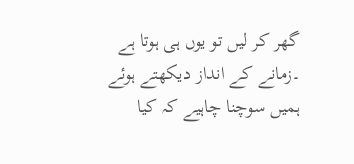گھر کر لیں تو یوں ہی ہوتا ہے ۔زمانے کے انداز دیکھتے ہوئے ہمیں سوچنا چاہیے کہ کیا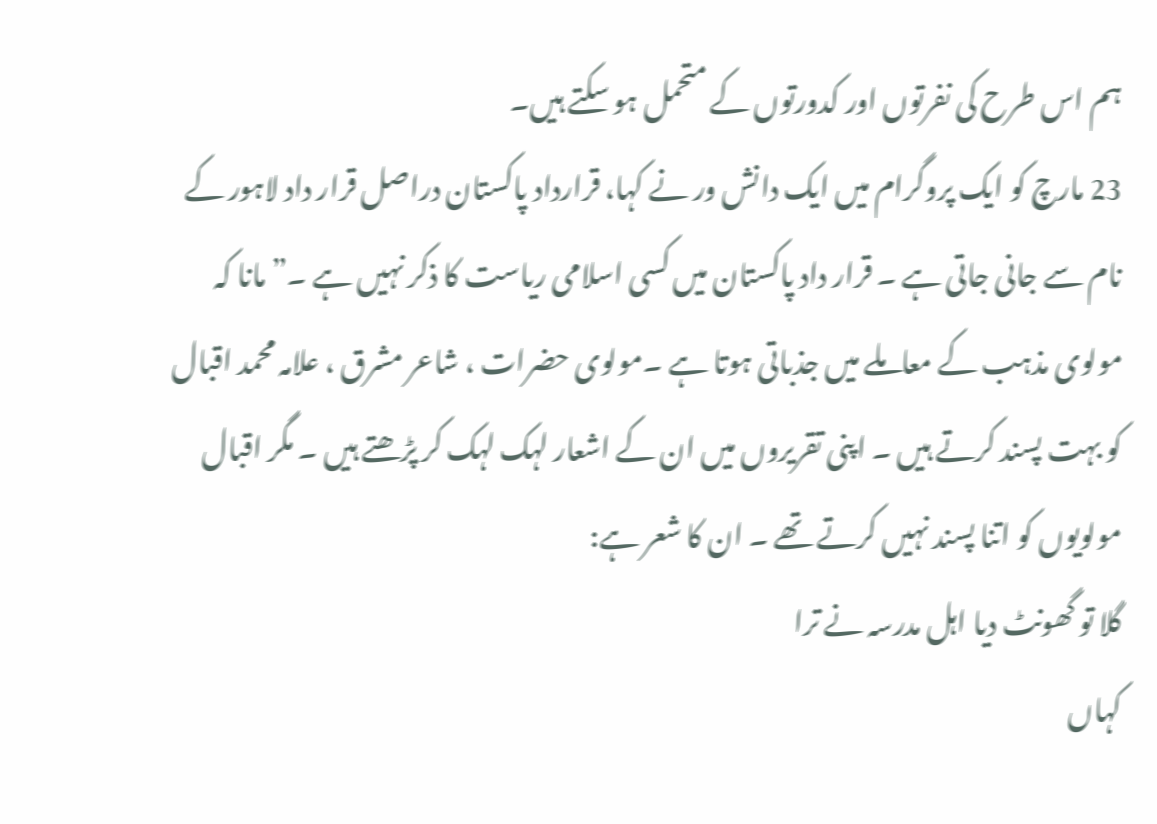ہم اس طرح کی نفرتوں اور کدورتوں کے متحمل ہو سکتے ہیں۔
23 مارچ کو ایک پروگرام میں ایک دانش ور نے کہا، قرارداد پاکستان دراصل قرار داد لاہور کے نام سے جانی جاتی ہے ۔ قرار داد پاکستان میں کسی اسلامی ریاست کا ذکر نہیں ہے ۔”مانا کہ مولوی مذہب کے معاملے میں جذباتی ہوتا ہے ۔مولوی حضرات ، شاعر مشرق ، علامہ محمد اقبال کو بہت پسند کرتے ہیں ۔ اپنی تقریروں میں ان کے اشعار لہک لہک کر پڑھتے ہیں ۔ مگر اقبال مولویوں کو اتنا پسند نہیں کرتے تھے ۔ ان کا شعر ہے:
گلا تو گھونٹ دیا اہل مدرسہ نے ترا
کہاں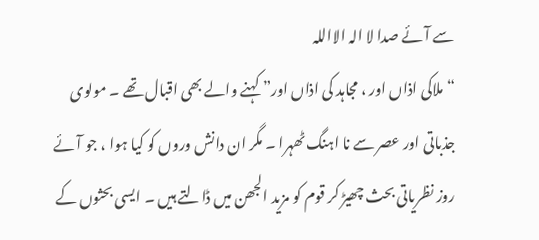سے آئے صدا لا الہ الااللہ
“ملاکی اذاں اور ، مجاہد کی اذاں اور” کہنے والے بھی اقبال تھے ۔ مولوی جذباتی اور عصر سے نا اہنگ ٹھہرا ۔ مگر ان دانش وروں کو کیا ہوا ، جو آئے روز نظریاتی بحث چھیڑ کر قوم کو مزید الجھن میں ڈالتے ہیں ۔ ایسی بحثوں کے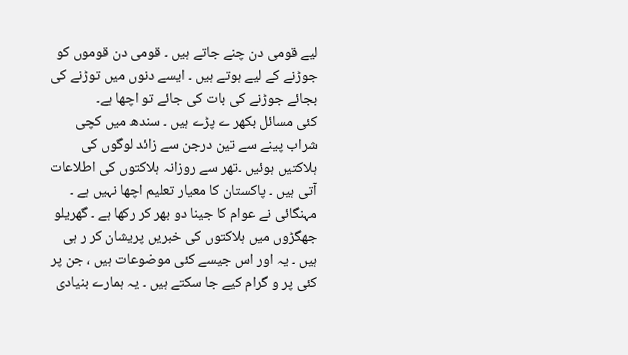لیے قومی دن چنے جاتے ہیں ۔ قومی دن قوموں کو جوڑنے کے لیے ہوتے ہیں ۔ ایسے دنوں میں توڑنے کی بجائے جوڑنے کی بات کی جائے تو اچھا ہے۔
کئی مسائل بکھر ے پڑے ہیں ۔ سندھ میں کچی شراب پینے سے تین درجن سے زائد لوگوں کی ہلاکتیں ہوئیں ۔تھر سے روزانہ ہلاکتوں کی اطلاعات آتی ہیں ۔ پاکستان کا معیار تعلیم اچھا نہیں ہے ۔ مہنگائی نے عوام کا جینا دو بھر کر رکھا ہے ۔ گھریلو جھگڑوں میں ہلاکتوں کی خبریں پریشان کر ر ہی ہیں ۔ یہ اور اس جیسے کئی موضوعات ہیں ، جن پر کئی پر و گرام کیے جا سکتے ہیں ۔ یہ ہمارے بنیادی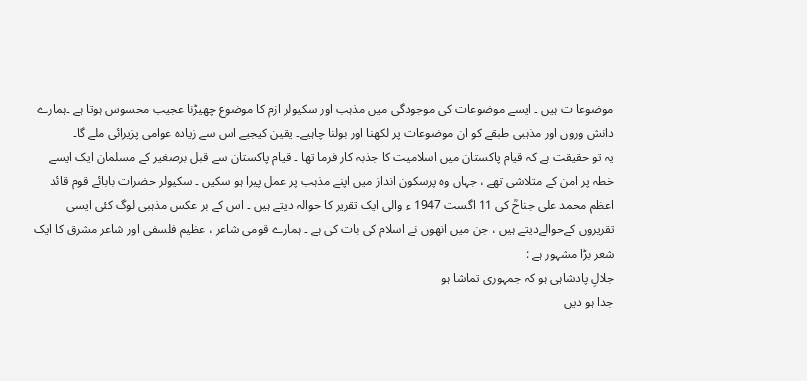موضوعا ت ہیں ۔ ایسے موضوعات کی موجودگی میں مذہب اور سکیولر ازم کا موضوع چھیڑنا عجیب محسوس ہوتا ہے ۔ہمارے دانش وروں اور مذہبی طبقے کو ان موضوعات پر لکھنا اور بولنا چاہیے۔ یقین کیجیے اس سے زیادہ عوامی پزیرائی ملے گا۔
یہ تو حقیقت ہے کہ قیام پاکستان میں اسلامیت کا جذبہ کار فرما تھا ۔ قیام پاکستان سے قبل برصغیر کے مسلمان ایک ایسے خطہ پر امن کے متلاشی تھے ، جہاں وہ پرسکون انداز میں اپنے مذہب پر عمل پیرا ہو سکیں ۔ سکیولر حضرات بابائے قوم قائد اعظم محمد علی جناحؒ کی 11 اگست 1947 ء والی ایک تقریر کا حوالہ دیتے ہیں ۔ اس کے بر عکس مذہبی لوگ کئی ایسی تقریروں کےحوالےدیتے ہیں ، جن میں انھوں نے اسلام کی بات کی ہے ۔ ہمارے قومی شاعر ، عظیم فلسفی اور شاعر مشرق کا ایک شعر بڑا مشہور ہے :
جلالِ پادشاہی ہو کہ جمہوری تماشا ہو
جدا ہو دیں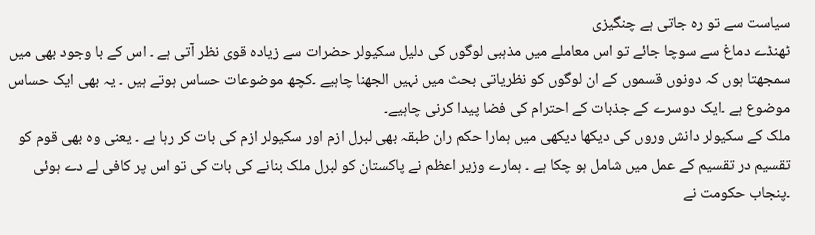سیاست سے تو رہ جاتی ہے چنگیزی
ٹھنڈے دماغ سے سوچا جائے تو اس معاملے میں مذہبی لوگوں کی دلیل سکیولر حضرات سے زیادہ قوی نظر آتی ہے ۔ اس کے با وجود بھی میں سمجھتا ہوں کہ دونوں قسموں کے ان لوگوں کو نظریاتی بحث میں نہیں الجھنا چاہیے ۔کچھ موضوعات حساس ہوتے ہیں ۔ یہ بھی ایک حساس موضوع ہے ۔ایک دوسرے کے جذبات کے احترام کی فضا پیدا کرنی چاہیے۔
ملک کے سکیولر دانش وروں کی دیکھا دیکھی میں ہمارا حکم ران طبقہ بھی لبرل ازم اور سکیولر ازم کی بات کر رہا ہے ۔ یعنی وہ بھی قوم کو تقسیم در تقسیم کے عمل میں شامل ہو چکا ہے ۔ ہمارے وزیر اعظم نے پاکستان کو لبرل ملک بنانے کی بات کی تو اس پر کافی لے دے ہوئی ۔پنجاب حکومت نے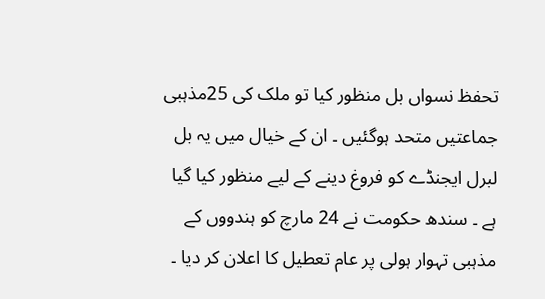تحفظ نسواں بل منظور کیا تو ملک کی 25مذہبی جماعتیں متحد ہوگئیں ۔ ان کے خیال میں یہ بل لبرل ایجنڈے کو فروغ دینے کے لیے منظور کیا گیا ہے ۔ سندھ حکومت نے 24 مارچ کو ہندووں کے مذہبی تہوار ہولی پر عام تعطیل کا اعلان کر دیا ۔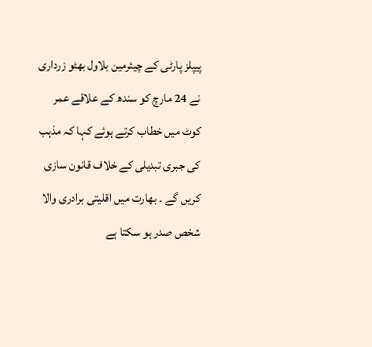پیپلز پارٹی کے چیئرمین بلاول بھٹو زرداری نے 24 مارچ کو سندھ کے علاقے عمر کوٹ میں خطاب کرتے ہوئے کہا کہ مذہب کی جبری تبدیلی کے خلاف قانون سازی کریں گے ۔ بھارت میں اقلیتی برادری والا شخص صدر ہو سکتا ہے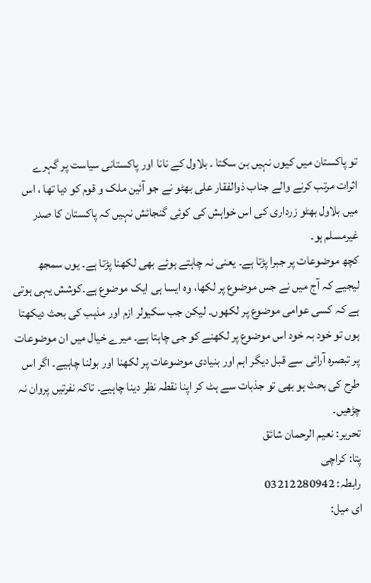تو پاکستان میں کیوں نہیں بن سکتا ۔ بلاول کے نانا اور پاکستانی سیاست پر گہرے اثرات مرتب کرنے والے جناب ذوالفقار علی بھٹو نے جو آئین ملک و قوم کو دیا تھا ، اس میں بلاول بھٹو زرداری کی اس خواہش کی کوئی گنجائش نہیں کہ پاکستان کا صدر غیرمسلم ہو۔
کچھ موضوعات پر جبرا پڑتا ہے۔ یعنی نہ چاہتے ہوئے بھی لکھنا پڑتا ہے۔ یوں سمجھ لیجیے کہ آج میں نے جس موضوع پر لکھا، وہ ایسا ہی ایک موضوع ہے۔کوشش یہی ہوتی ہے کہ کسی عوامی موضوع پر لکھوں۔ لیکن جب سکیولر ازم اور مذہب کی بحث دیکھتا ہوں تو خود بہ خود اس موضوع پر لکھنے کو جی چاہتا ہے۔ میرے خیال میں ان موضوعات پر تبصرہ آرائی سے قبل دیگر اہم اور بنیادی موضوعات پر لکھنا اور بولنا چاہیے۔ اگر اس طرح کی بحث ہو بھی تو جذبات سے ہٹ کر اپنا نقطہ نظر دینا چاہیے۔ تاکہ نفرتیں پروان نہ چڑھیں۔
تحریر: نعیم الرحمان شائق
پتا: کراچی
رابطہ: 03212280942
ای میل: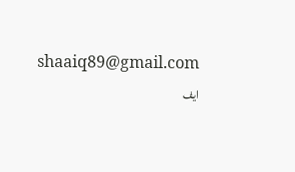shaaiq89@gmail.com
ایف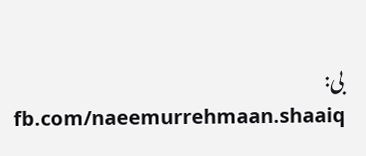بی:
fb.com/naeemurrehmaan.shaaiq